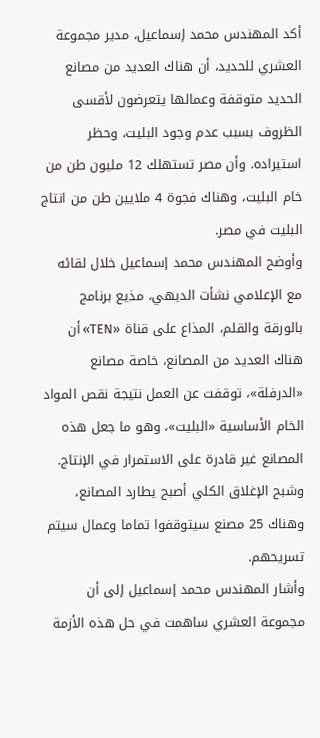أكد المهندس محمد إسماعيل، مدير مجموعة العشري للحديد، أن هناك العديد من مصانع الحديد متوقفة وعمالها يتعرضون لأقسى الظروف بسبب عدم وجود البليت، وحظر استيراده. وأن مصر تستهلك 12 مليون طن من خام البليت، وهناك فجوة 4 ملايين طن من انتاج البليت في مصر.
وأوضح المهندس محمد إسماعيل خلال لقائه مع الإعلامي نشأت الديهي، مذيع برنامج بالورقة والقلم، المذاع على قناة «TEN» أن هناك العديد من المصانع، خاصة مصانع «الدرفلة»، توقفت عن العمل نتيجة نقص المواد الخام الأساسية «البليت»، وهو ما جعل هذه المصانع غير قادرة على الاستمرار في الإنتاج. وشبح الإغلاق الكلي أصبح يطارد المصانع، وهناك 25 مصنع سيتوقفوا تماما وعمال سيتم تسريحهم.
وأشار المهندس محمد إسماعيل إلى أن مجموعة العشري ساهمت في حل هذه الأزمة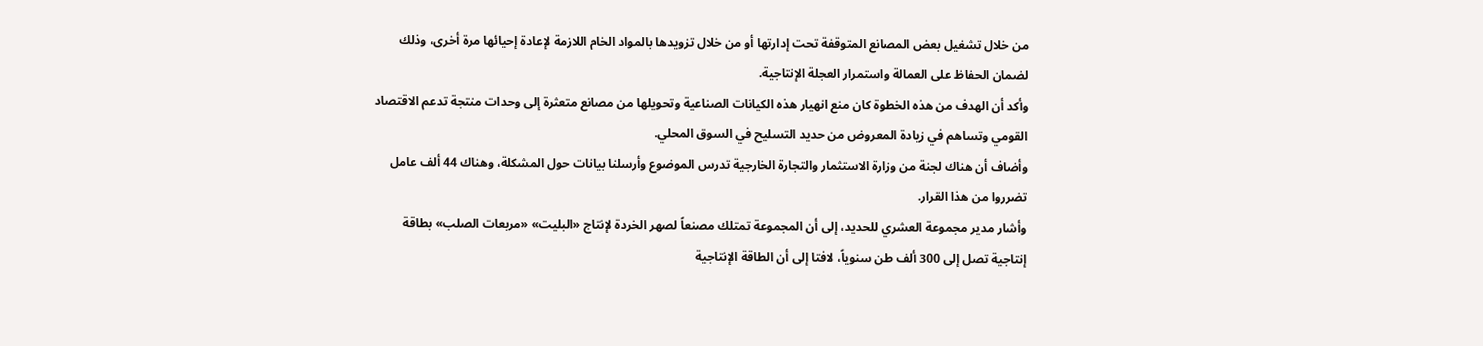من خلال تشغيل بعض المصانع المتوقفة تحت إدارتها أو من خلال تزويدها بالمواد الخام اللازمة لإعادة إحيائها مرة أخرى، وذلك لضمان الحفاظ على العمالة واستمرار العجلة الإنتاجية.
وأكد أن الهدف من هذه الخطوة كان منع انهيار هذه الكيانات الصناعية وتحويلها من مصانع متعثرة إلى وحدات منتجة تدعم الاقتصاد القومي وتساهم في زيادة المعروض من حديد التسليح في السوق المحلي.
وأضاف أن هناك لجنة من وزارة الاستثمار والتجارة الخارجية تدرس الموضوع وأرسلنا بيانات حول المشكلة، وهناك 44 ألف عامل تضرروا من هذا القرار.
وأشار مدير مجموعة العشري للحديد، إلى أن المجموعة تمتلك مصنعاً لصهر الخردة لإنتاج «البليت» «مربعات الصلب» بطاقة إنتاجية تصل إلى 300 ألف طن سنوياً، لافتا إلى أن الطاقة الإنتاجية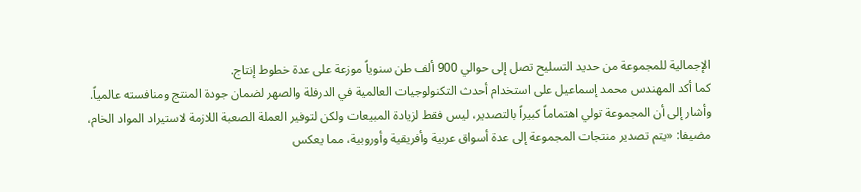الإجمالية للمجموعة من حديد التسليح تصل إلى حوالي 900 ألف طن سنوياً موزعة على عدة خطوط إنتاج.
كما أكد المهندس محمد إسماعيل على استخدام أحدث التكنولوجيات العالمية في الدرفلة والصهر لضمان جودة المنتج ومنافسته عالمياً.
وأشار إلى أن المجموعة تولي اهتماماً كبيراً بالتصدير، ليس فقط لزيادة المبيعات ولكن لتوفير العملة الصعبة اللازمة لاستيراد المواد الخام، مضيفا: «يتم تصدير منتجات المجموعة إلى عدة أسواق عربية وأفريقية وأوروبية، مما يعكس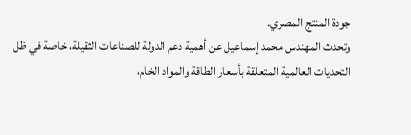جودة المنتج المصري.
وتحدث المهندس محمد إسماعيل عن أهمية دعم الدولة للصناعات الثقيلة، خاصة في ظل التحديات العالمية المتعلقة بأسعار الطاقة والمواد الخام،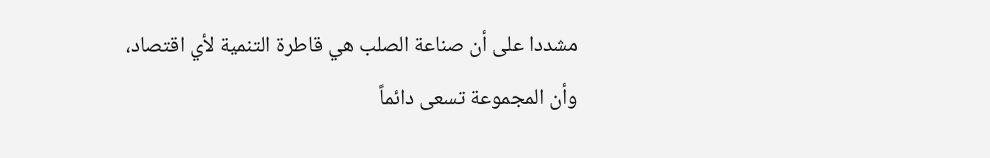مشددا على أن صناعة الصلب هي قاطرة التنمية لأي اقتصاد، وأن المجموعة تسعى دائماً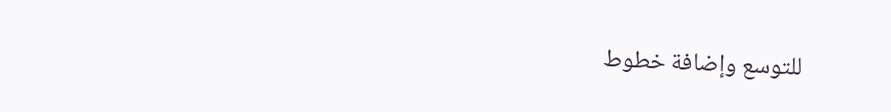للتوسع وإضافة خطوط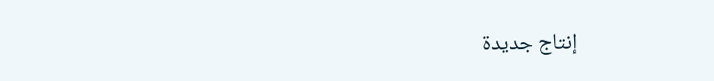إنتاج جديدة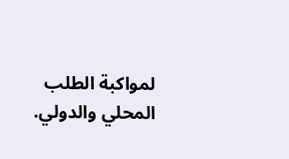لمواكبة الطلب المحلي والدولي.